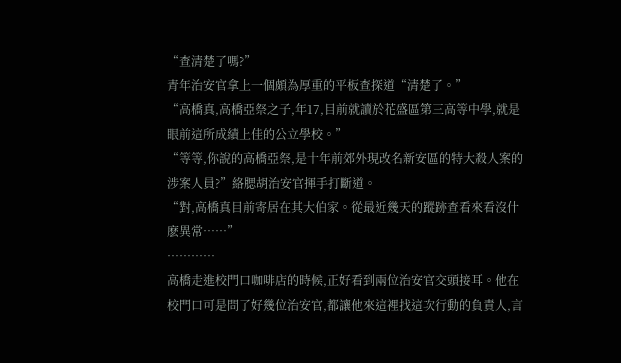“查清楚了嗎?”
青年治安官拿上一個頗為厚重的平板查探道“清楚了。”
“高橋真,高橋亞祭之子,年17,目前就讀於花盛區第三高等中學,就是眼前這所成績上佳的公立學校。”
“等等,你說的高橋亞祭,是十年前郊外現改名新安區的特大殺人案的涉案人員?”絡腮胡治安官揮手打斷道。
“對,高橋真目前寄居在其大伯家。從最近幾天的蹤跡查看來看沒什麽異常……”
…………
高橋走進校門口咖啡店的時候,正好看到兩位治安官交頭接耳。他在校門口可是問了好幾位治安官,都讓他來這裡找這次行動的負責人,言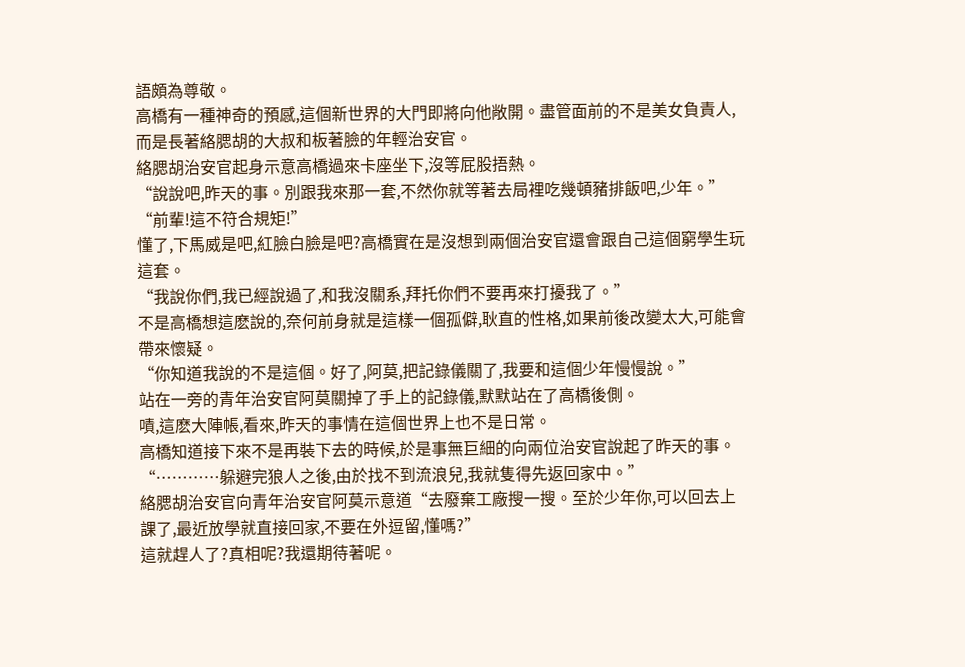語頗為尊敬。
高橋有一種神奇的預感,這個新世界的大門即將向他敞開。盡管面前的不是美女負責人,而是長著絡腮胡的大叔和板著臉的年輕治安官。
絡腮胡治安官起身示意高橋過來卡座坐下,沒等屁股捂熱。
“說說吧,昨天的事。別跟我來那一套,不然你就等著去局裡吃幾頓豬排飯吧,少年。”
“前輩!這不符合規矩!”
懂了,下馬威是吧,紅臉白臉是吧?高橋實在是沒想到兩個治安官還會跟自己這個窮學生玩這套。
“我說你們,我已經說過了,和我沒關系,拜托你們不要再來打擾我了。”
不是高橋想這麽說的,奈何前身就是這樣一個孤僻,耿直的性格,如果前後改變太大,可能會帶來懷疑。
“你知道我說的不是這個。好了,阿莫,把記錄儀關了,我要和這個少年慢慢說。”
站在一旁的青年治安官阿莫關掉了手上的記錄儀,默默站在了高橋後側。
嘖,這麽大陣帳,看來,昨天的事情在這個世界上也不是日常。
高橋知道接下來不是再裝下去的時候,於是事無巨細的向兩位治安官說起了昨天的事。
“…………躲避完狼人之後,由於找不到流浪兒,我就隻得先返回家中。”
絡腮胡治安官向青年治安官阿莫示意道“去廢棄工廠搜一搜。至於少年你,可以回去上課了,最近放學就直接回家,不要在外逗留,懂嗎?”
這就趕人了?真相呢?我還期待著呢。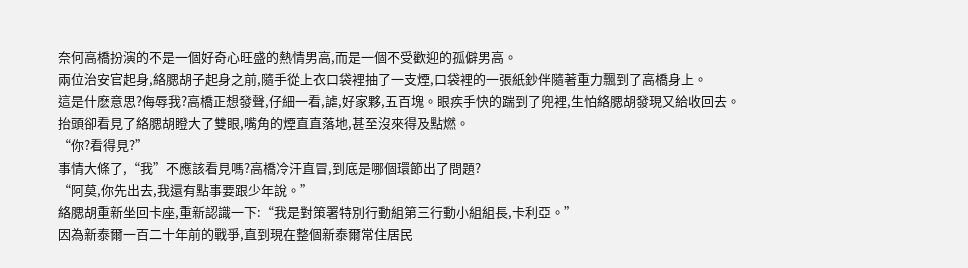奈何高橋扮演的不是一個好奇心旺盛的熱情男高,而是一個不受歡迎的孤僻男高。
兩位治安官起身,絡腮胡子起身之前,隨手從上衣口袋裡抽了一支煙,口袋裡的一張紙鈔伴隨著重力飄到了高橋身上。
這是什麽意思?侮辱我?高橋正想發聲,仔細一看,謔,好家夥,五百塊。眼疾手快的踹到了兜裡,生怕絡腮胡發現又給收回去。
抬頭卻看見了絡腮胡瞪大了雙眼,嘴角的煙直直落地,甚至沒來得及點燃。
“你?看得見?”
事情大條了,“我”不應該看見嗎?高橋冷汗直冒,到底是哪個環節出了問題?
“阿莫,你先出去,我還有點事要跟少年說。”
絡腮胡重新坐回卡座,重新認識一下:“我是對策署特別行動組第三行動小組組長,卡利亞。”
因為新泰爾一百二十年前的戰爭,直到現在整個新泰爾常住居民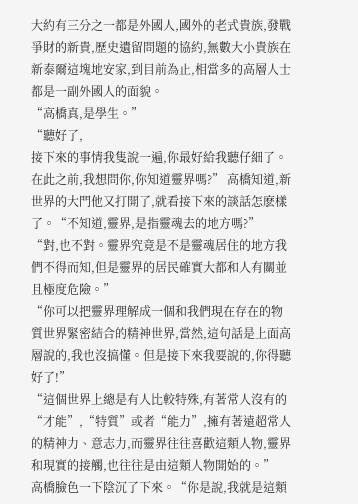大約有三分之一都是外國人,國外的老式貴族,發戰爭財的新貴,歷史遺留問題的協約,無數大小貴族在新泰爾這塊地安家,到目前為止,相當多的高層人士都是一副外國人的面貌。
“高橋真,是學生。”
“聽好了,
接下來的事情我隻說一遍,你最好給我聽仔細了。在此之前,我想問你,你知道靈界嗎?” 高橋知道,新世界的大門他又打開了,就看接下來的談話怎麽樣了。“不知道,靈界,是指靈魂去的地方嗎?”
“對,也不對。靈界究竟是不是靈魂居住的地方我們不得而知,但是靈界的居民確實大都和人有關並且極度危險。”
“你可以把靈界理解成一個和我們現在存在的物質世界緊密結合的精神世界,當然,這句話是上面高層說的,我也沒搞懂。但是接下來我要說的,你得聽好了!”
“這個世界上總是有人比較特殊,有著常人沒有的“才能”,“特質”或者“能力”,擁有著遠超常人的精神力、意志力,而靈界往往喜歡這類人物,靈界和現實的接觸,也往往是由這類人物開始的。”
高橋臉色一下陰沉了下來。“你是說,我就是這類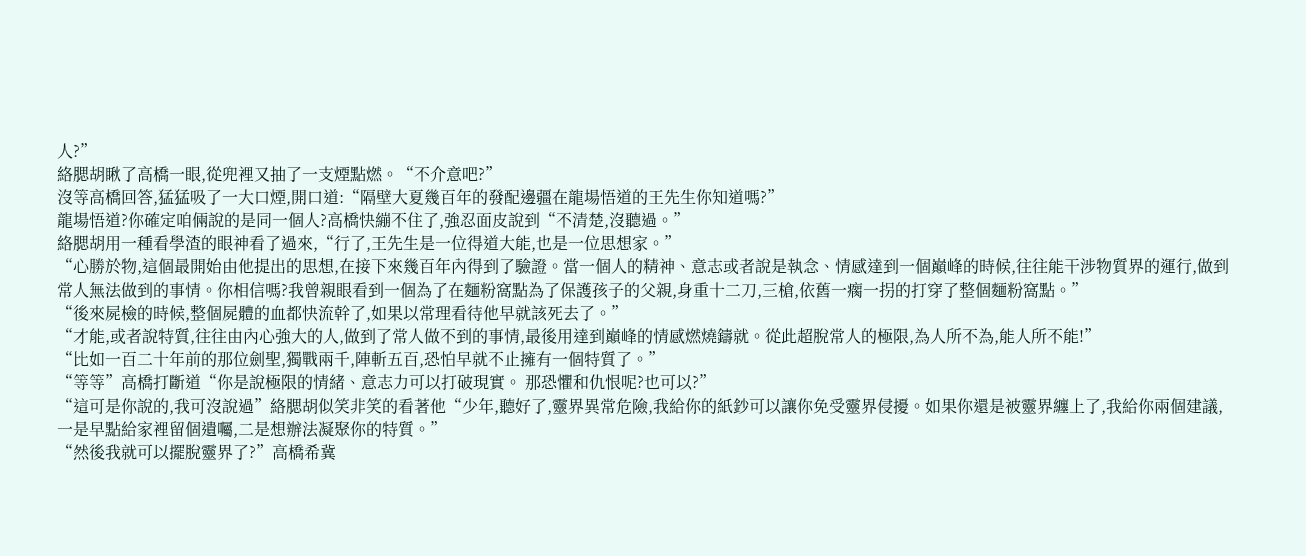人?”
絡腮胡瞅了高橋一眼,從兜裡又抽了一支煙點燃。“不介意吧?”
沒等高橋回答,猛猛吸了一大口煙,開口道:“隔壁大夏幾百年的發配邊疆在龍場悟道的王先生你知道嗎?”
龍場悟道?你確定咱倆說的是同一個人?高橋快繃不住了,強忍面皮說到“不清楚,沒聽過。”
絡腮胡用一種看學渣的眼神看了過來,“行了,王先生是一位得道大能,也是一位思想家。”
“心勝於物,這個最開始由他提出的思想,在接下來幾百年內得到了驗證。當一個人的精神、意志或者說是執念、情感達到一個巔峰的時候,往往能干涉物質界的運行,做到常人無法做到的事情。你相信嗎?我曾親眼看到一個為了在麵粉窩點為了保護孩子的父親,身重十二刀,三槍,依舊一瘸一拐的打穿了整個麵粉窩點。”
“後來屍檢的時候,整個屍體的血都快流幹了,如果以常理看待他早就該死去了。”
“才能,或者說特質,往往由內心強大的人,做到了常人做不到的事情,最後用達到巔峰的情感燃燒鑄就。從此超脫常人的極限,為人所不為,能人所不能!”
“比如一百二十年前的那位劍聖,獨戰兩千,陣斬五百,恐怕早就不止擁有一個特質了。”
“等等”高橋打斷道“你是說極限的情緒、意志力可以打破現實。 那恐懼和仇恨呢?也可以?”
“這可是你說的,我可沒說過”絡腮胡似笑非笑的看著他“少年,聽好了,靈界異常危險,我給你的紙鈔可以讓你免受靈界侵擾。如果你還是被靈界纏上了,我給你兩個建議,一是早點給家裡留個遺囑,二是想辦法凝聚你的特質。”
“然後我就可以擺脫靈界了?”高橋希冀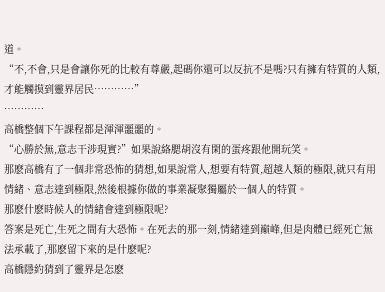道。
“不,不會,只是會讓你死的比較有尊嚴,起碼你還可以反抗不是嗎?只有擁有特質的人類,才能觸摸到靈界居民…………”
…………
高橋整個下午課程都是渾渾噩噩的。
“心勝於無,意志干涉現實?”如果說絡腮胡沒有閑的蛋疼跟他開玩笑。
那麽高橋有了一個非常恐怖的猜想,如果說常人,想要有特質,超越人類的極限,就只有用情緒、意志達到極限,然後根據你做的事業凝聚獨屬於一個人的特質。
那麽什麽時候人的情緒會達到極限呢?
答案是死亡,生死之間有大恐怖。在死去的那一刻,情緒達到巔峰,但是肉體已經死亡無法承載了,那麽留下來的是什麽呢?
高橋隱約猜到了靈界是怎麽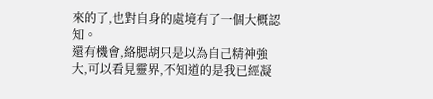來的了,也對自身的處境有了一個大概認知。
還有機會,絡腮胡只是以為自己精神強大,可以看見靈界,不知道的是我已經凝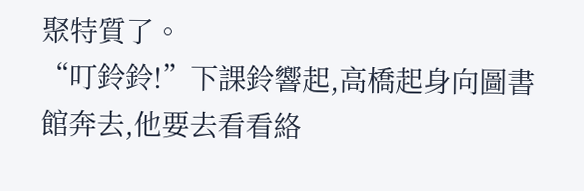聚特質了。
“叮鈴鈴!”下課鈴響起,高橋起身向圖書館奔去,他要去看看絡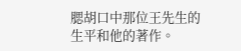腮胡口中那位王先生的生平和他的著作。